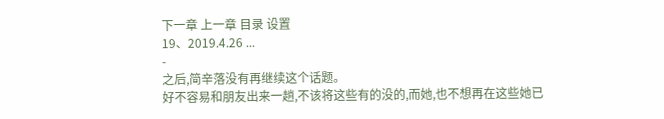下一章 上一章 目录 设置
19、2019.4.26 ...
-
之后,简辛落没有再继续这个话题。
好不容易和朋友出来一趟,不该将这些有的没的,而她,也不想再在这些她已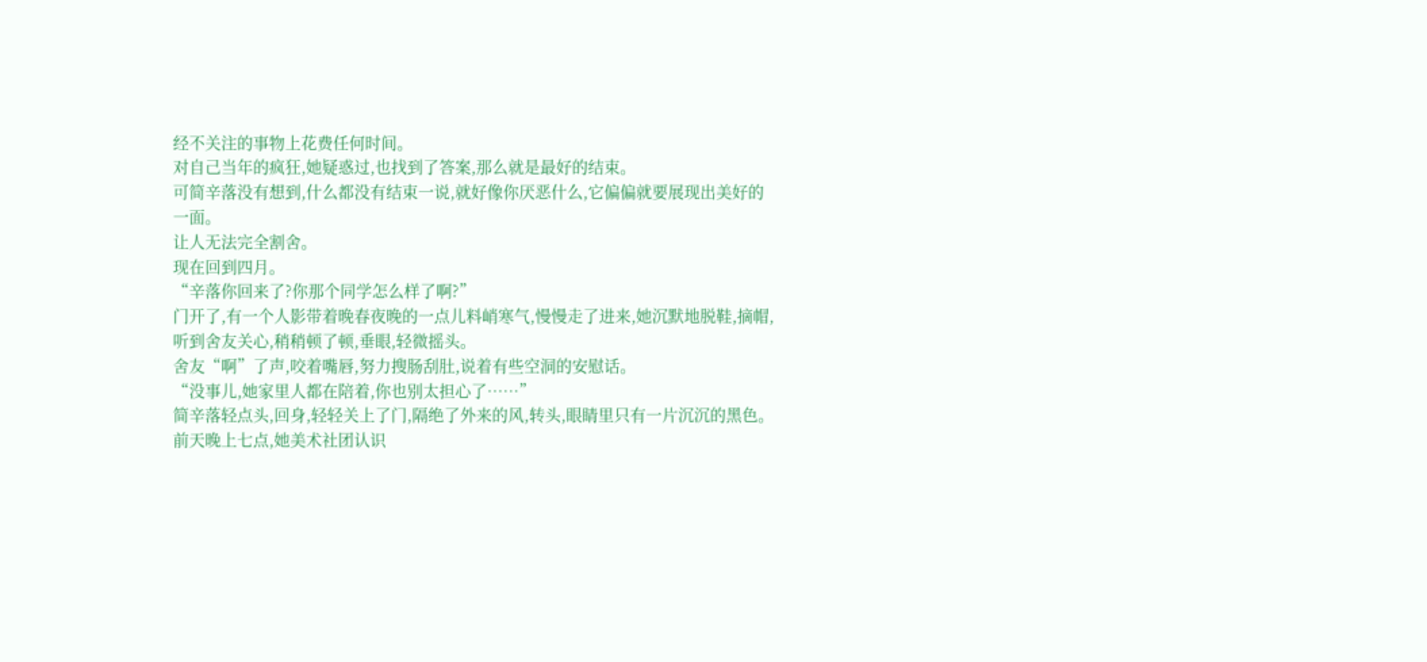经不关注的事物上花费任何时间。
对自己当年的疯狂,她疑惑过,也找到了答案,那么就是最好的结束。
可简辛落没有想到,什么都没有结束一说,就好像你厌恶什么,它偏偏就要展现出美好的一面。
让人无法完全割舍。
现在回到四月。
“辛落你回来了?你那个同学怎么样了啊?”
门开了,有一个人影带着晚春夜晚的一点儿料峭寒气,慢慢走了进来,她沉默地脱鞋,摘帽,听到舍友关心,稍稍顿了顿,垂眼,轻微摇头。
舍友“啊”了声,咬着嘴唇,努力搜肠刮肚,说着有些空洞的安慰话。
“没事儿,她家里人都在陪着,你也别太担心了……”
简辛落轻点头,回身,轻轻关上了门,隔绝了外来的风,转头,眼睛里只有一片沉沉的黑色。
前天晚上七点,她美术社团认识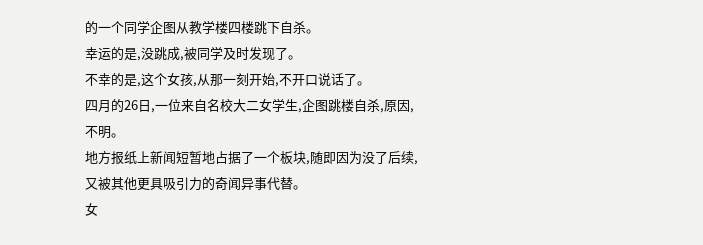的一个同学企图从教学楼四楼跳下自杀。
幸运的是,没跳成,被同学及时发现了。
不幸的是,这个女孩,从那一刻开始,不开口说话了。
四月的26日,一位来自名校大二女学生,企图跳楼自杀,原因,不明。
地方报纸上新闻短暂地占据了一个板块,随即因为没了后续,又被其他更具吸引力的奇闻异事代替。
女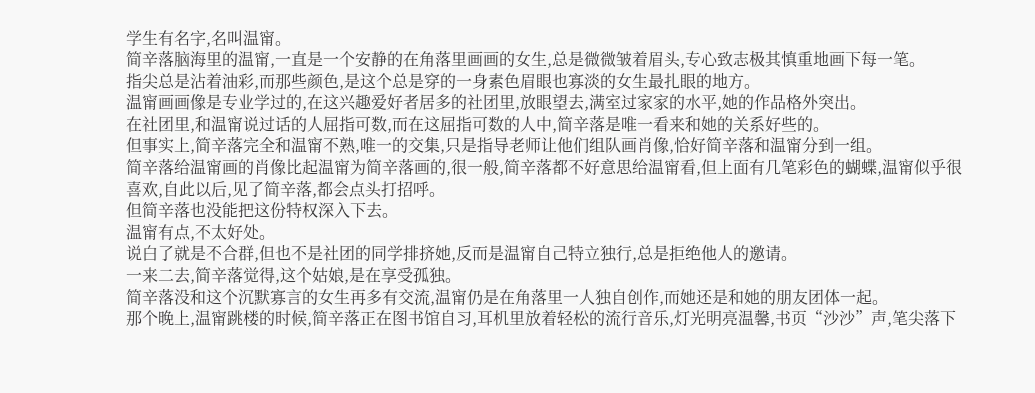学生有名字,名叫温甯。
简辛落脑海里的温甯,一直是一个安静的在角落里画画的女生,总是微微皱着眉头,专心致志极其慎重地画下每一笔。
指尖总是沾着油彩,而那些颜色,是这个总是穿的一身素色眉眼也寡淡的女生最扎眼的地方。
温甯画画像是专业学过的,在这兴趣爱好者居多的社团里,放眼望去,满室过家家的水平,她的作品格外突出。
在社团里,和温甯说过话的人屈指可数,而在这屈指可数的人中,简辛落是唯一看来和她的关系好些的。
但事实上,简辛落完全和温甯不熟,唯一的交集,只是指导老师让他们组队画肖像,恰好简辛落和温甯分到一组。
简辛落给温甯画的肖像比起温甯为简辛落画的,很一般,简辛落都不好意思给温甯看,但上面有几笔彩色的蝴蝶,温甯似乎很喜欢,自此以后,见了简辛落,都会点头打招呼。
但简辛落也没能把这份特权深入下去。
温甯有点,不太好处。
说白了就是不合群,但也不是社团的同学排挤她,反而是温甯自己特立独行,总是拒绝他人的邀请。
一来二去,简辛落觉得,这个姑娘,是在享受孤独。
简辛落没和这个沉默寡言的女生再多有交流,温甯仍是在角落里一人独自创作,而她还是和她的朋友团体一起。
那个晚上,温甯跳楼的时候,简辛落正在图书馆自习,耳机里放着轻松的流行音乐,灯光明亮温馨,书页“沙沙”声,笔尖落下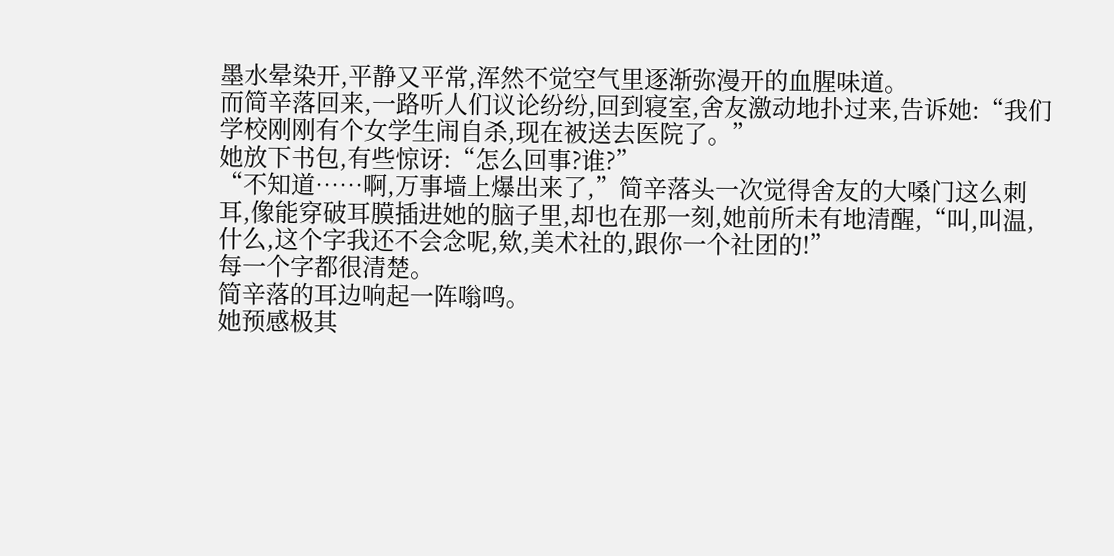墨水晕染开,平静又平常,浑然不觉空气里逐渐弥漫开的血腥味道。
而简辛落回来,一路听人们议论纷纷,回到寝室,舍友激动地扑过来,告诉她:“我们学校刚刚有个女学生闹自杀,现在被送去医院了。”
她放下书包,有些惊讶:“怎么回事?谁?”
“不知道……啊,万事墙上爆出来了,”简辛落头一次觉得舍友的大嗓门这么刺耳,像能穿破耳膜插进她的脑子里,却也在那一刻,她前所未有地清醒,“叫,叫温,什么,这个字我还不会念呢,欸,美术社的,跟你一个社团的!”
每一个字都很清楚。
简辛落的耳边响起一阵嗡鸣。
她预感极其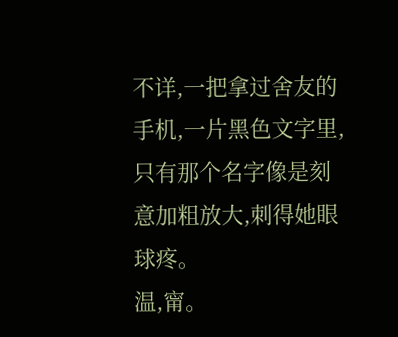不详,一把拿过舍友的手机,一片黑色文字里,只有那个名字像是刻意加粗放大,刺得她眼球疼。
温,甯。